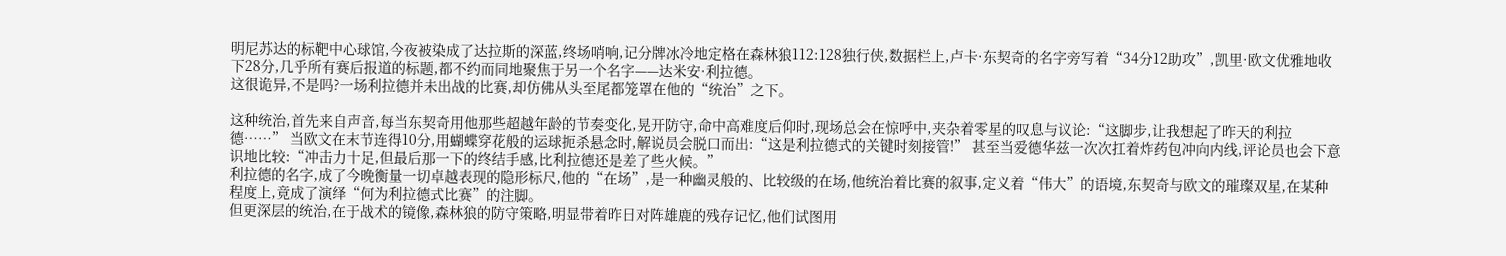明尼苏达的标靶中心球馆,今夜被染成了达拉斯的深蓝,终场哨响,记分牌冰冷地定格在森林狼112:128独行侠,数据栏上,卢卡·东契奇的名字旁写着“34分12助攻”,凯里·欧文优雅地收下28分,几乎所有赛后报道的标题,都不约而同地聚焦于另一个名字——达米安·利拉德。
这很诡异,不是吗?一场利拉德并未出战的比赛,却仿佛从头至尾都笼罩在他的“统治”之下。

这种统治,首先来自声音,每当东契奇用他那些超越年龄的节奏变化,晃开防守,命中高难度后仰时,现场总会在惊呼中,夹杂着零星的叹息与议论:“这脚步,让我想起了昨天的利拉德……” 当欧文在末节连得10分,用蝴蝶穿花般的运球扼杀悬念时,解说员会脱口而出:“这是利拉德式的关键时刻接管!” 甚至当爱德华兹一次次扛着炸药包冲向内线,评论员也会下意识地比较:“冲击力十足,但最后那一下的终结手感,比利拉德还是差了些火候。”
利拉德的名字,成了今晚衡量一切卓越表现的隐形标尺,他的“在场”,是一种幽灵般的、比较级的在场,他统治着比赛的叙事,定义着“伟大”的语境,东契奇与欧文的璀璨双星,在某种程度上,竟成了演绎“何为利拉德式比赛”的注脚。
但更深层的统治,在于战术的镜像,森林狼的防守策略,明显带着昨日对阵雄鹿的残存记忆,他们试图用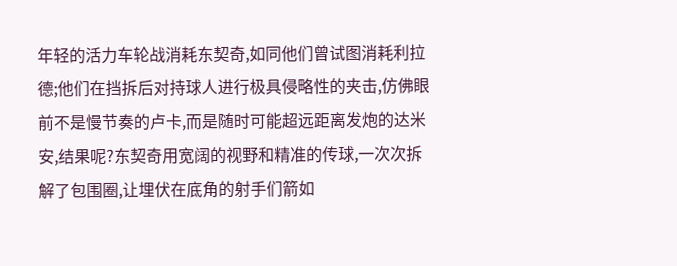年轻的活力车轮战消耗东契奇,如同他们曾试图消耗利拉德;他们在挡拆后对持球人进行极具侵略性的夹击,仿佛眼前不是慢节奏的卢卡,而是随时可能超远距离发炮的达米安,结果呢?东契奇用宽阔的视野和精准的传球,一次次拆解了包围圈,让埋伏在底角的射手们箭如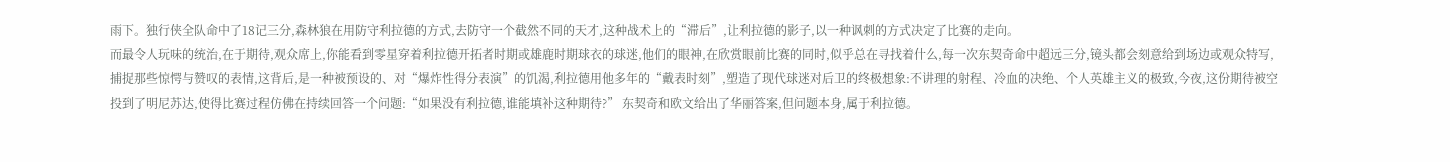雨下。独行侠全队命中了18记三分,森林狼在用防守利拉德的方式,去防守一个截然不同的天才,这种战术上的“滞后”,让利拉德的影子,以一种讽刺的方式决定了比赛的走向。
而最令人玩味的统治,在于期待,观众席上,你能看到零星穿着利拉德开拓者时期或雄鹿时期球衣的球迷,他们的眼神,在欣赏眼前比赛的同时,似乎总在寻找着什么,每一次东契奇命中超远三分,镜头都会刻意给到场边或观众特写,捕捉那些惊愕与赞叹的表情,这背后,是一种被预设的、对“爆炸性得分表演”的饥渴,利拉德用他多年的“戴表时刻”,塑造了现代球迷对后卫的终极想象:不讲理的射程、冷血的决绝、个人英雄主义的极致,今夜,这份期待被空投到了明尼苏达,使得比赛过程仿佛在持续回答一个问题:“如果没有利拉德,谁能填补这种期待?” 东契奇和欧文给出了华丽答案,但问题本身,属于利拉德。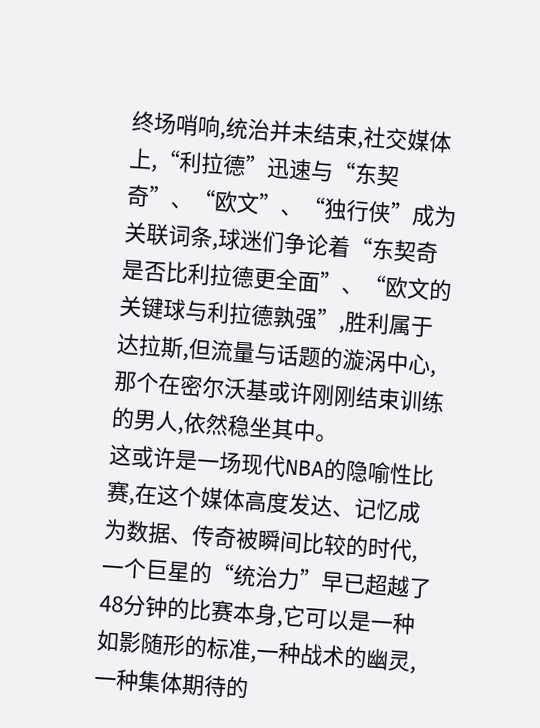终场哨响,统治并未结束,社交媒体上,“利拉德”迅速与“东契奇”、“欧文”、“独行侠”成为关联词条,球迷们争论着“东契奇是否比利拉德更全面”、“欧文的关键球与利拉德孰强”,胜利属于达拉斯,但流量与话题的漩涡中心,那个在密尔沃基或许刚刚结束训练的男人,依然稳坐其中。
这或许是一场现代NBA的隐喻性比赛,在这个媒体高度发达、记忆成为数据、传奇被瞬间比较的时代,一个巨星的“统治力”早已超越了48分钟的比赛本身,它可以是一种如影随形的标准,一种战术的幽灵,一种集体期待的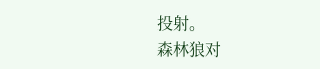投射。
森林狼对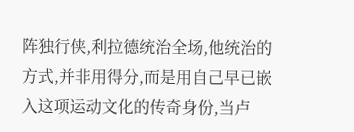阵独行侠,利拉德统治全场,他统治的方式,并非用得分,而是用自己早已嵌入这项运动文化的传奇身份,当卢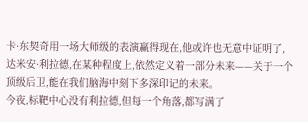卡·东契奇用一场大师级的表演赢得现在,他或许也无意中证明了,达米安·利拉德,在某种程度上,依然定义着一部分未来——关于一个顶级后卫,能在我们脑海中刻下多深印记的未来。
今夜,标靶中心没有利拉德,但每一个角落,都写满了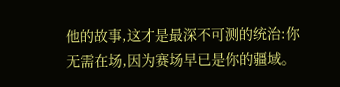他的故事,这才是最深不可测的统治:你无需在场,因为赛场早已是你的疆域。